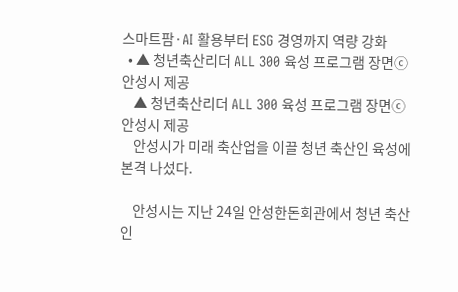스마트팜·AI 활용부터 ESG 경영까지 역량 강화
  • ▲ 청년축산리더 ALL 300 육성 프로그램 장면ⓒ안성시 제공
    ▲ 청년축산리더 ALL 300 육성 프로그램 장면ⓒ안성시 제공
    안성시가 미래 축산업을 이끌 청년 축산인 육성에 본격 나섰다.

    안성시는 지난 24일 안성한돈회관에서 청년 축산인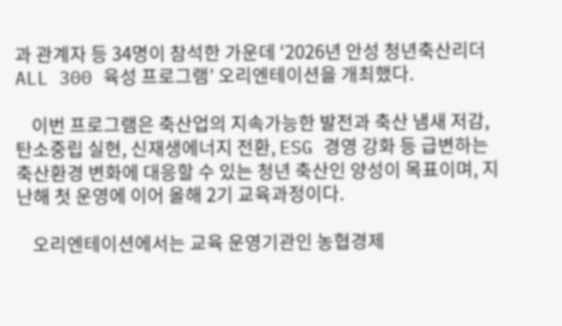과 관계자 등 34명이 참석한 가운데 ‘2026년 안성 청년축산리더 ALL 300 육성 프로그램’ 오리엔테이션을 개최했다.

    이번 프로그램은 축산업의 지속가능한 발전과 축산 냄새 저감, 탄소중립 실현, 신재생에너지 전환, ESG 경영 강화 등 급변하는 축산환경 변화에 대응할 수 있는 청년 축산인 양성이 목표이며, 지난해 첫 운영에 이어 올해 2기 교육과정이다.

    오리엔테이션에서는 교육 운영기관인 농협경제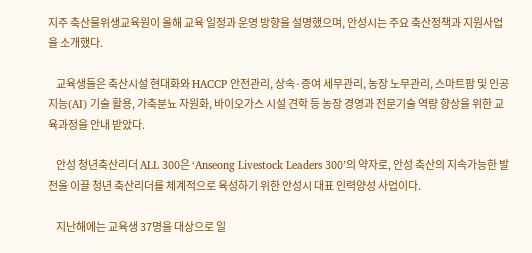지주 축산물위생교육원이 올해 교육 일정과 운영 방향을 설명했으며, 안성시는 주요 축산정책과 지원사업을 소개했다.

    교육생들은 축산시설 현대화와 HACCP 안전관리, 상속·증여 세무관리, 농장 노무관리, 스마트팜 및 인공지능(AI) 기술 활용, 가축분뇨 자원화, 바이오가스 시설 견학 등 농장 경영과 전문기술 역량 향상을 위한 교육과정을 안내 받았다.

    안성 청년축산리더 ALL 300은 ‘Anseong Livestock Leaders 300’의 약자로, 안성 축산의 지속가능한 발전을 이끌 청년 축산리더를 체계적으로 육성하기 위한 안성시 대표 인력양성 사업이다.

    지난해에는 교육생 37명을 대상으로 일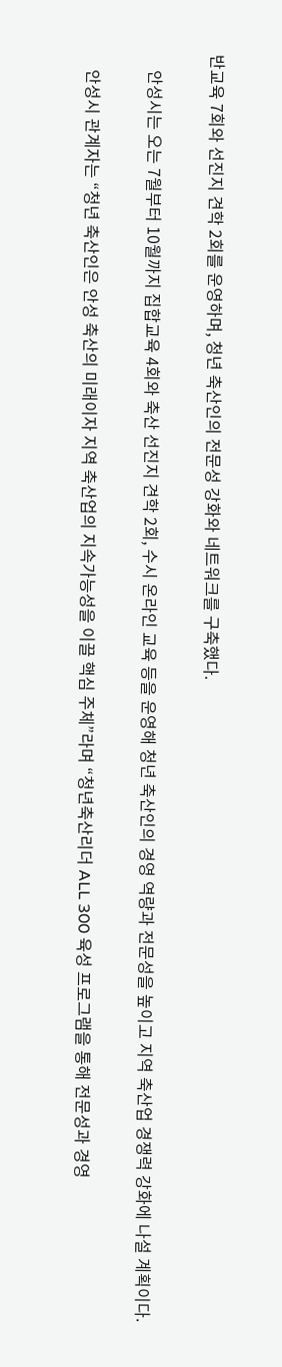반교육 7회와 선진지 견학 2회를 운영하며, 청년 축산인의 전문성 강화와 네트워크를 구축했다.

    안성시는 오는 7월부터 10월까지 집합교육 4회와 축산 선진지 견학 2회, 수시 온라인 교육 등을 운영해 청년 축산인의 경영 역량과 전문성을 높이고 지역 축산업 경쟁력 강화에 나설 계획이다.

    안성시 관계자는 “청년 축산인은 안성 축산의 미래이자 지역 축산업의 지속가능성을 이끌 핵심 주체”라며 “청년축산리더 ALL 300 육성 프로그램을 통해 전문성과 경영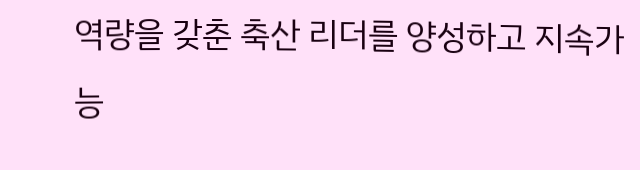역량을 갖춘 축산 리더를 양성하고 지속가능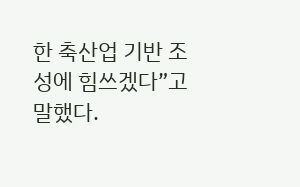한 축산업 기반 조성에 힘쓰겠다”고 말했다.